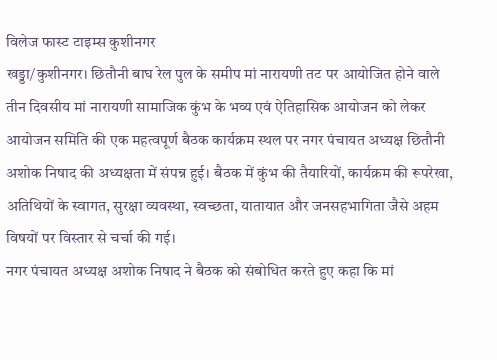विलेज फास्ट टाइम्स कुशीनगर
खड्डा/कुशीनगर। छितौनी बाघ रेल पुल के समीप मां नारायणी तट पर आयोजित होने वाले तीन दिवसीय मां नारायणी सामाजिक कुंभ के भव्य एवं ऐतिहासिक आयोजन को लेकर आयोजन समिति की एक महत्वपूर्ण बैठक कार्यक्रम स्थल पर नगर पंचायत अध्यक्ष छितौनी अशोक निषाद की अध्यक्षता में संपन्न हुई। बैठक में कुंभ की तैयारियों, कार्यक्रम की रूपरेखा, अतिथियों के स्वागत, सुरक्षा व्यवस्था, स्वच्छता, यातायात और जनसहभागिता जैसे अहम विषयों पर विस्तार से चर्चा की गई।
नगर पंचायत अध्यक्ष अशोक निषाद ने बैठक को संबोधित करते हुए कहा कि मां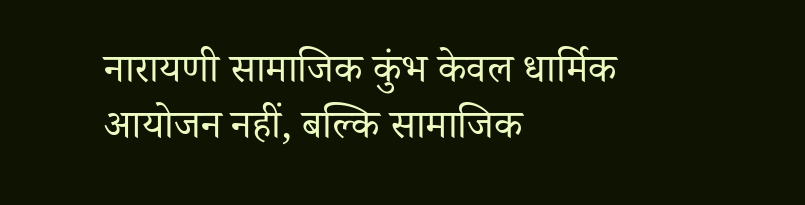नारायणी सामाजिक कुंभ केवल धार्मिक आयोजन नहीं, बल्कि सामाजिक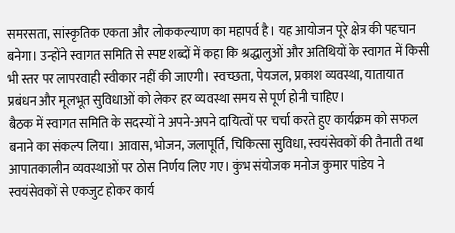समरसता, सांस्कृतिक एकता और लोककल्याण का महापर्व है। यह आयोजन पूरे क्षेत्र की पहचान बनेगा। उन्होंने स्वागत समिति से स्पष्ट शब्दों में कहा कि श्रद्धालुओं और अतिथियों के स्वागत में किसी भी स्तर पर लापरवाही स्वीकार नहीं की जाएगी। स्वच्छता, पेयजल, प्रकाश व्यवस्था, यातायात प्रबंधन और मूलभूत सुविधाओं को लेकर हर व्यवस्था समय से पूर्ण होनी चाहिए।
बैठक में स्वागत समिति के सदस्यों ने अपने-अपने दायित्वों पर चर्चा करते हुए कार्यक्रम को सफल बनाने का संकल्प लिया। आवास, भोजन, जलापूर्ति, चिकित्सा सुविधा, स्वयंसेवकों की तैनाती तथा आपातकालीन व्यवस्थाओं पर ठोस निर्णय लिए गए। कुंभ संयोजक मनोज कुमार पांडेय ने स्वयंसेवकों से एकजुट होकर कार्य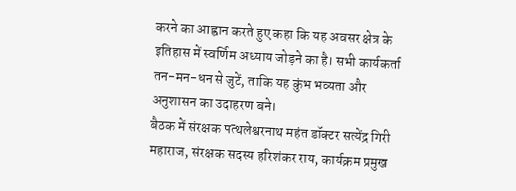करने का आह्वान करते हुए कहा कि यह अवसर क्षेत्र के इतिहास में स्वर्णिम अध्याय जोड़ने का है। सभी कार्यकर्ता तन-मन-धन से जुटें, ताकि यह कुंभ भव्यता और अनुशासन का उदाहरण बने।
बैठक में संरक्षक पत्थलेश्वरनाथ महंत डॉक्टर सत्येंद्र गिरी महाराज, संरक्षक सदस्य हरिशंकर राय, कार्यक्रम प्रमुख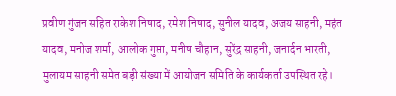प्रवीण गुंजन सहित राकेश निषाद, रमेश निषाद, सुनील यादव, अजय साहनी, महंत यादव, मनोज शर्मा, आलोक गुप्ता, मनीष चौहान, सुरेंद्र साहनी, जनार्दन भारती, मुलायम साहनी समेत बड़ी संख्या में आयोजन समिति के कार्यकर्ता उपस्थित रहे।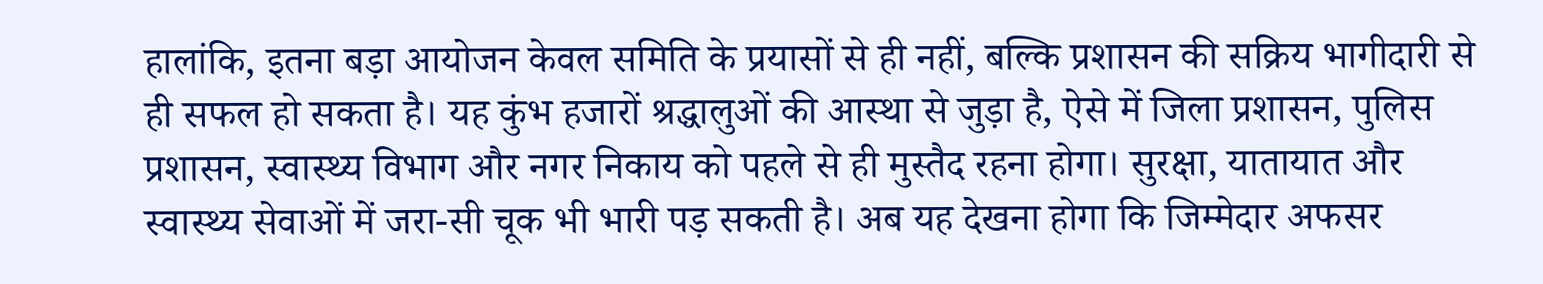हालांकि, इतना बड़ा आयोजन केवल समिति के प्रयासों से ही नहीं, बल्कि प्रशासन की सक्रिय भागीदारी से ही सफल हो सकता है। यह कुंभ हजारों श्रद्धालुओं की आस्था से जुड़ा है, ऐसे में जिला प्रशासन, पुलिस प्रशासन, स्वास्थ्य विभाग और नगर निकाय को पहले से ही मुस्तैद रहना होगा। सुरक्षा, यातायात और स्वास्थ्य सेवाओं में जरा-सी चूक भी भारी पड़ सकती है। अब यह देखना होगा कि जिम्मेदार अफसर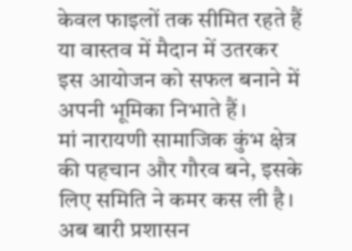केवल फाइलों तक सीमित रहते हैं या वास्तव में मैदान में उतरकर इस आयोजन को सफल बनाने में अपनी भूमिका निभाते हैं।
मां नारायणी सामाजिक कुंभ क्षेत्र की पहचान और गौरव बने, इसके लिए समिति ने कमर कस ली है। अब बारी प्रशासन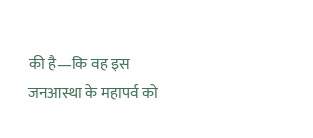की है—कि वह इस जनआस्था के महापर्व को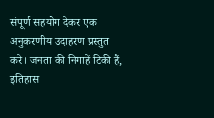संपूर्ण सहयोग देकर एक अनुकरणीय उदाहरण प्रस्तुत करे। जनता की निगाहें टिकी हैं, इतिहास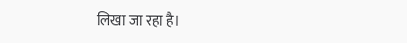लिखा जा रहा है।